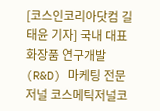[코스인코리아닷컴 길태윤 기자] 국내 대표 화장품 연구개발(R&D) 마케팅 전문 저널 코스메틱저널코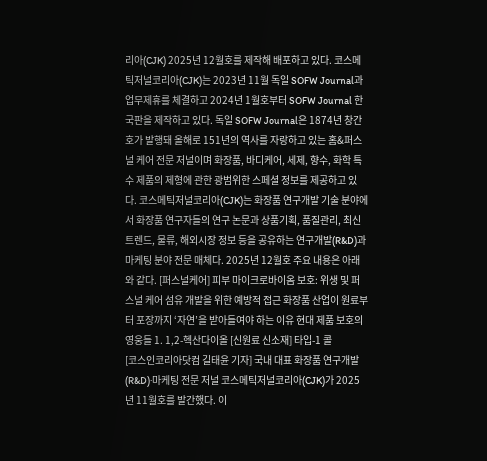리아(CJK) 2025년 12월호를 제작해 배포하고 있다. 코스메틱저널코리아(CJK)는 2023년 11월 독일 SOFW Journal과 업무제휴를 체결하고 2024년 1월호부터 SOFW Journal 한국판을 제작하고 있다. 독일 SOFW Journal은 1874년 창간호가 발행돼 올해로 151년의 역사를 자랑하고 있는 홈&퍼스널 케어 전문 저널이며 화장품, 바디케어, 세제, 향수, 화학 특수 제품의 제형에 관한 광범위한 스페셜 정보를 제공하고 있다. 코스메틱저널코리아(CJK)는 화장품 연구개발 기술 분야에서 화장품 연구자들의 연구 논문과 상품기획, 품질관리, 최신 트렌드, 물류, 해외시장 정보 등을 공유하는 연구개발(R&D)과 마케팅 분야 전문 매체다. 2025년 12월호 주요 내용은 아래와 같다. [퍼스널케어] 피부 마이크로바이옴 보호: 위생 및 퍼스널 케어 섬유 개발을 위한 예방적 접근 화장품 산업이 원료부터 포장까지 ‘자연’을 받아들여야 하는 이유 현대 제품 보호의 영웅들 1. 1,2-헥산다이올 [신원료 신소재] 타입-1 콜
[코스인코리아닷컴 길태윤 기자] 국내 대표 화장품 연구개발(R&D)·마케팅 전문 저널 코스메틱저널코리아(CJK)가 2025년 11월호를 발간했다. 이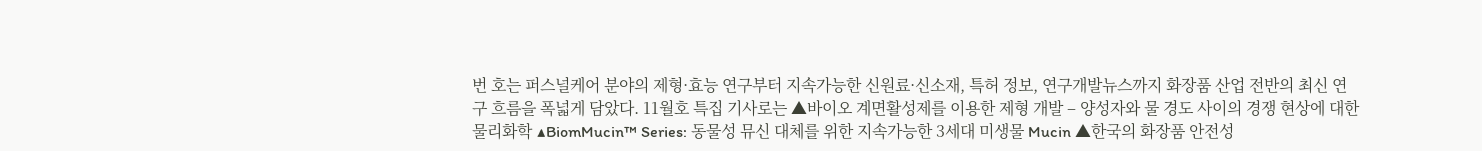번 호는 퍼스널케어 분야의 제형·효능 연구부터 지속가능한 신원료·신소재, 특허 정보, 연구개발뉴스까지 화장품 산업 전반의 최신 연구 흐름을 폭넓게 담았다. 11월호 특집 기사로는 ▲바이오 계면활성제를 이용한 제형 개발 – 양성자와 물 경도 사이의 경쟁 현상에 대한 물리화학 ▲BiomMucin™ Series: 동물성 뮤신 대체를 위한 지속가능한 3세대 미생물 Mucin ▲한국의 화장품 안전성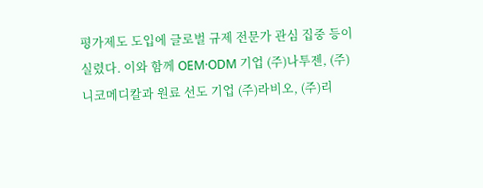평가제도 도입에 글로벌 규제 전문가 관심 집중 등이 실렸다. 이와 함께 OEM·ODM 기업 (주)나투젠, (주)니코메디칼과 원료 선도 기업 (주)라비오, (주)리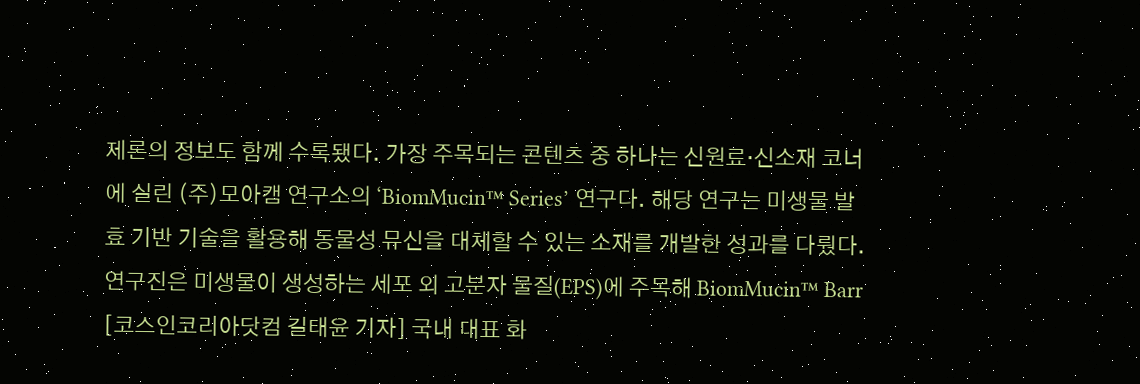제론의 정보도 함께 수록됐다. 가장 주목되는 콘텐츠 중 하나는 신원료·신소재 코너에 실린 (주)모아캠 연구소의 ‘BiomMucin™ Series’ 연구다. 해당 연구는 미생물 발효 기반 기술을 활용해 동물성 뮤신을 대체할 수 있는 소재를 개발한 성과를 다뤘다. 연구진은 미생물이 생성하는 세포 외 고분자 물질(EPS)에 주목해 BiomMucin™ Barr
[코스인코리아닷컴 길태윤 기자] 국내 대표 화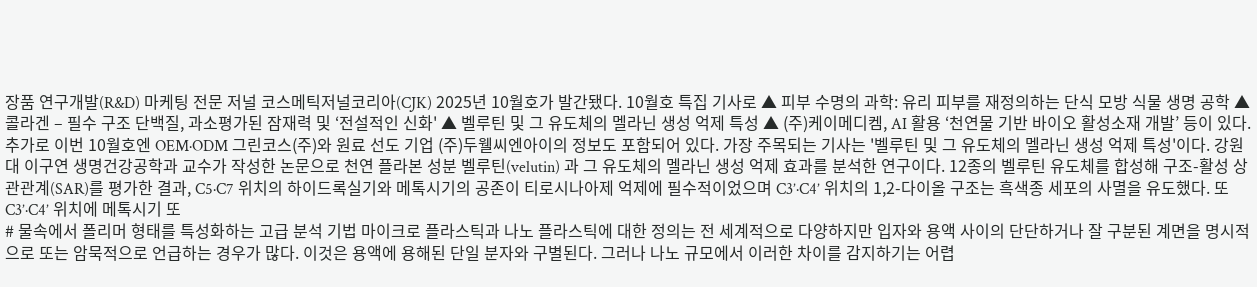장품 연구개발(R&D) 마케팅 전문 저널 코스메틱저널코리아(CJK) 2025년 10월호가 발간됐다. 10월호 특집 기사로 ▲ 피부 수명의 과학: 유리 피부를 재정의하는 단식 모방 식물 생명 공학 ▲ 콜라겐 – 필수 구조 단백질, 과소평가된 잠재력 및 ‘전설적인 신화' ▲ 벨루틴 및 그 유도체의 멜라닌 생성 억제 특성 ▲ (주)케이메디켐, AI 활용 ‘천연물 기반 바이오 활성소재 개발’ 등이 있다. 추가로 이번 10월호엔 OEM·ODM 그린코스(주)와 원료 선도 기업 (주)두웰씨엔아이의 정보도 포함되어 있다. 가장 주목되는 기사는 '벨루틴 및 그 유도체의 멜라닌 생성 억제 특성'이다. 강원대 이구연 생명건강공학과 교수가 작성한 논문으로 천연 플라본 성분 벨루틴(velutin) 과 그 유도체의 멜라닌 생성 억제 효과를 분석한 연구이다. 12종의 벨루틴 유도체를 합성해 구조-활성 상관관계(SAR)를 평가한 결과, C5·C7 위치의 하이드록실기와 메톡시기의 공존이 티로시나아제 억제에 필수적이었으며 C3’·C4’ 위치의 1,2-다이올 구조는 흑색종 세포의 사멸을 유도했다. 또 C3’·C4’ 위치에 메톡시기 또
# 물속에서 폴리머 형태를 특성화하는 고급 분석 기법 마이크로 플라스틱과 나노 플라스틱에 대한 정의는 전 세계적으로 다양하지만 입자와 용액 사이의 단단하거나 잘 구분된 계면을 명시적으로 또는 암묵적으로 언급하는 경우가 많다. 이것은 용액에 용해된 단일 분자와 구별된다. 그러나 나노 규모에서 이러한 차이를 감지하기는 어렵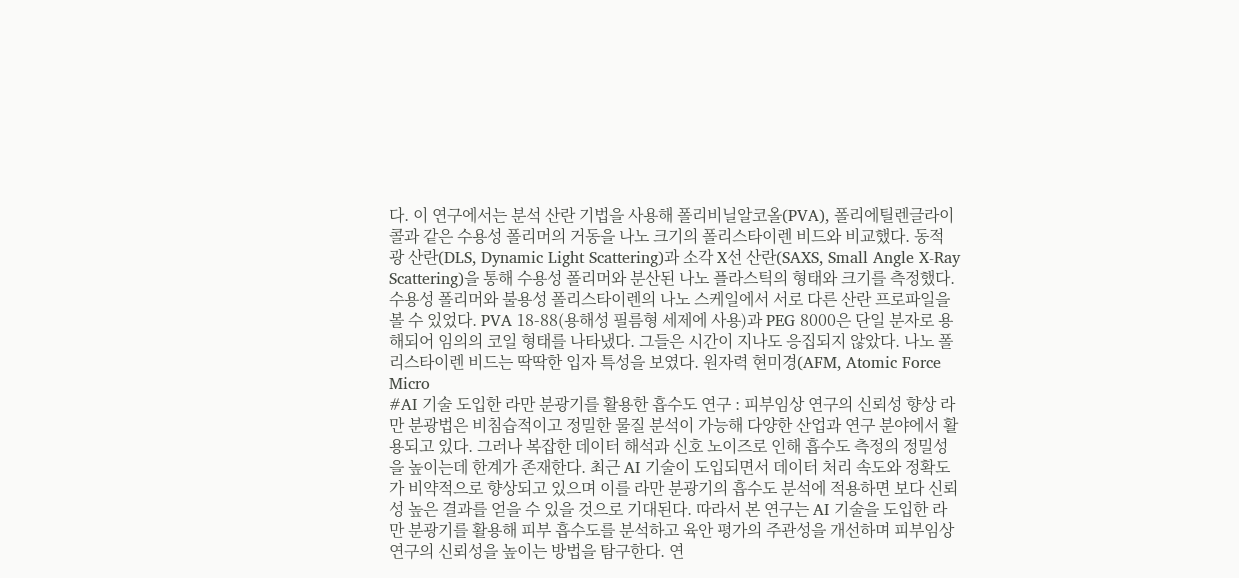다. 이 연구에서는 분석 산란 기법을 사용해 폴리비닐알코올(PVA), 폴리에틸렌글라이콜과 같은 수용성 폴리머의 거동을 나노 크기의 폴리스타이렌 비드와 비교했다. 동적 광 산란(DLS, Dynamic Light Scattering)과 소각 X선 산란(SAXS, Small Angle X-Ray Scattering)을 통해 수용성 폴리머와 분산된 나노 플라스틱의 형태와 크기를 측정했다. 수용성 폴리머와 불용성 폴리스타이렌의 나노 스케일에서 서로 다른 산란 프로파일을 볼 수 있었다. PVA 18-88(용해성 필름형 세제에 사용)과 PEG 8000은 단일 분자로 용해되어 임의의 코일 형태를 나타냈다. 그들은 시간이 지나도 응집되지 않았다. 나노 폴리스타이렌 비드는 딱딱한 입자 특성을 보였다. 원자력 현미경(AFM, Atomic Force Micro
#AI 기술 도입한 라만 분광기를 활용한 흡수도 연구 : 피부임상 연구의 신뢰성 향상 라만 분광법은 비침습적이고 정밀한 물질 분석이 가능해 다양한 산업과 연구 분야에서 활용되고 있다. 그러나 복잡한 데이터 해석과 신호 노이즈로 인해 흡수도 측정의 정밀성을 높이는데 한계가 존재한다. 최근 AI 기술이 도입되면서 데이터 처리 속도와 정확도가 비약적으로 향상되고 있으며 이를 라만 분광기의 흡수도 분석에 적용하면 보다 신뢰성 높은 결과를 얻을 수 있을 것으로 기대된다. 따라서 본 연구는 AI 기술을 도입한 라만 분광기를 활용해 피부 흡수도를 분석하고 육안 평가의 주관성을 개선하며 피부임상 연구의 신뢰성을 높이는 방법을 탐구한다. 연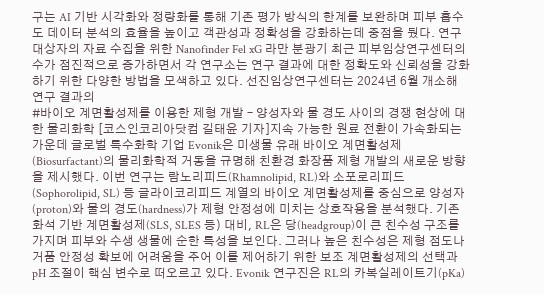구는 AI 기반 시각화와 정량화를 통해 기존 평가 방식의 한계를 보완하며 피부 흡수도 데이터 분석의 효율을 높이고 객관성과 정확성을 강화하는데 중점을 뒀다. 연구 대상자의 자료 수집을 위한 Nanofinder Fel xG 라만 분광기 최근 피부임상연구센터의 수가 점진적으로 증가하면서 각 연구소는 연구 결과에 대한 정확도와 신뢰성을 강화하기 위한 다양한 방법을 모색하고 있다. 선진임상연구센터는 2024년 6월 개소해 연구 결과의
#바이오 계면활성제를 이용한 제형 개발 – 양성자와 물 경도 사이의 경쟁 현상에 대한 물리화학 [코스인코리아닷컴 길태윤 기자]지속 가능한 원료 전환이 가속화되는 가운데 글로벌 특수화학 기업 Evonik은 미생물 유래 바이오 계면활성제(Biosurfactant)의 물리화학적 거동을 규명해 친환경 화장품 제형 개발의 새로운 방향을 제시했다. 이번 연구는 람노리피드(Rhamnolipid, RL)와 소포로리피드(Sophorolipid, SL) 등 글라이코리피드 계열의 바이오 계면활성제를 중심으로 양성자(proton)와 물의 경도(hardness)가 제형 안정성에 미치는 상호작용을 분석했다. 기존 화석 기반 계면활성제(SLS, SLES 등) 대비, RL은 당(headgroup)이 큰 친수성 구조를 가지며 피부와 수생 생물에 순한 특성을 보인다. 그러나 높은 친수성은 제형 점도나 거품 안정성 확보에 어려움을 주어 이를 제어하기 위한 보조 계면활성제의 선택과 pH 조절이 핵심 변수로 떠오르고 있다. Evonik 연구진은 RL의 카복실레이트기(pKa)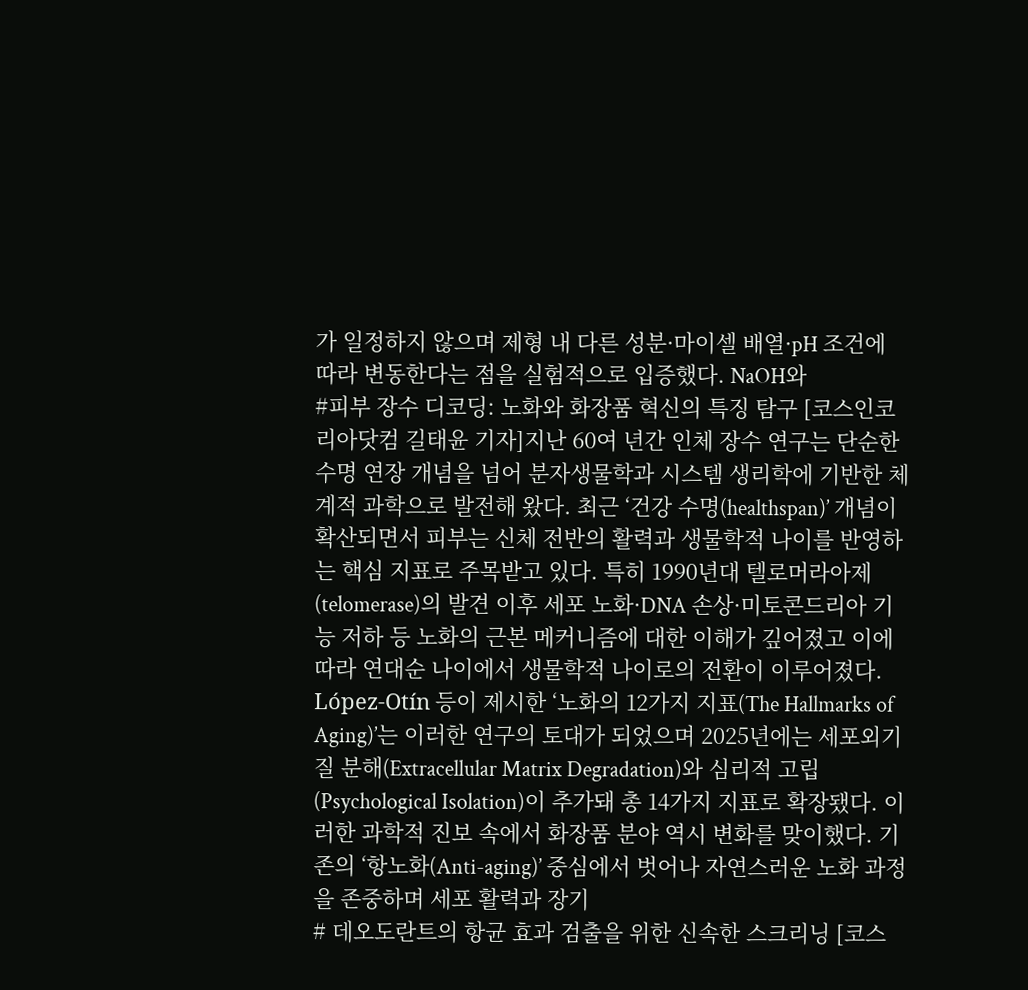가 일정하지 않으며 제형 내 다른 성분·마이셀 배열·pH 조건에 따라 변동한다는 점을 실험적으로 입증했다. NaOH와
#피부 장수 디코딩: 노화와 화장품 혁신의 특징 탐구 [코스인코리아닷컴 길태윤 기자]지난 60여 년간 인체 장수 연구는 단순한 수명 연장 개념을 넘어 분자생물학과 시스템 생리학에 기반한 체계적 과학으로 발전해 왔다. 최근 ‘건강 수명(healthspan)’ 개념이 확산되면서 피부는 신체 전반의 활력과 생물학적 나이를 반영하는 핵심 지표로 주목받고 있다. 특히 1990년대 텔로머라아제(telomerase)의 발견 이후 세포 노화·DNA 손상·미토콘드리아 기능 저하 등 노화의 근본 메커니즘에 대한 이해가 깊어졌고 이에 따라 연대순 나이에서 생물학적 나이로의 전환이 이루어졌다. López-Otín 등이 제시한 ‘노화의 12가지 지표(The Hallmarks of Aging)’는 이러한 연구의 토대가 되었으며 2025년에는 세포외기질 분해(Extracellular Matrix Degradation)와 심리적 고립(Psychological Isolation)이 추가돼 총 14가지 지표로 확장됐다. 이러한 과학적 진보 속에서 화장품 분야 역시 변화를 맞이했다. 기존의 ‘항노화(Anti-aging)’ 중심에서 벗어나 자연스러운 노화 과정을 존중하며 세포 활력과 장기
# 데오도란트의 항균 효과 검출을 위한 신속한 스크리닝 [코스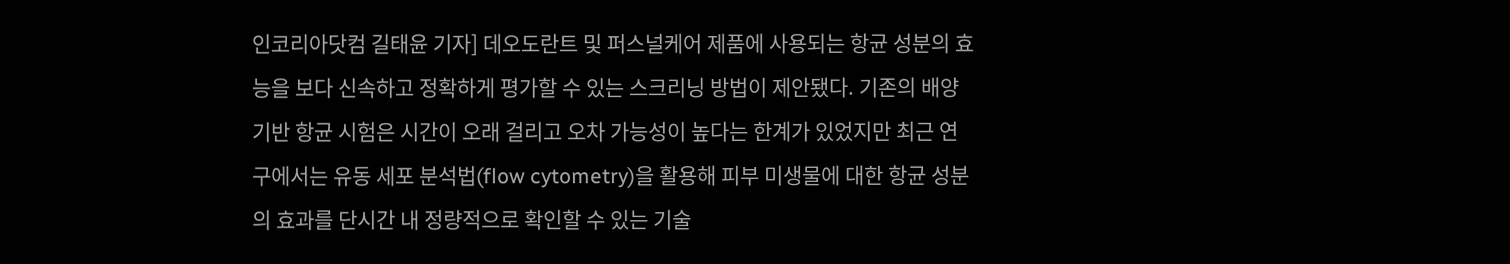인코리아닷컴 길태윤 기자] 데오도란트 및 퍼스널케어 제품에 사용되는 항균 성분의 효능을 보다 신속하고 정확하게 평가할 수 있는 스크리닝 방법이 제안됐다. 기존의 배양 기반 항균 시험은 시간이 오래 걸리고 오차 가능성이 높다는 한계가 있었지만 최근 연구에서는 유동 세포 분석법(flow cytometry)을 활용해 피부 미생물에 대한 항균 성분의 효과를 단시간 내 정량적으로 확인할 수 있는 기술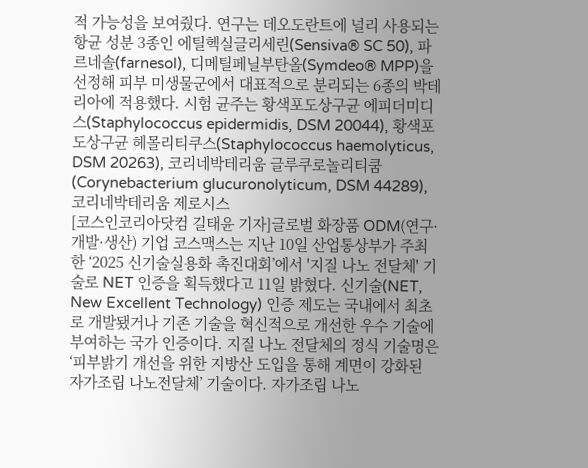적 가능성을 보여줬다. 연구는 데오도란트에 널리 사용되는 항균 성분 3종인 에틸헥실글리세린(Sensiva® SC 50), 파르네솔(farnesol), 디메틸페닐부탄올(Symdeo® MPP)을 선정해 피부 미생물군에서 대표적으로 분리되는 6종의 박테리아에 적용했다. 시험 균주는 황색포도상구균 에피더미디스(Staphylococcus epidermidis, DSM 20044), 황색포도상구균 헤몰리티쿠스(Staphylococcus haemolyticus, DSM 20263), 코리네박테리움 글루쿠로놀리티쿰 (Corynebacterium glucuronolyticum, DSM 44289), 코리네박테리움 제로시스
[코스인코리아닷컴 길태윤 기자]글로벌 화장품 ODM(연구·개발·생산) 기업 코스맥스는 지난 10일 산업통상부가 주최한 ‘2025 신기술실용화 촉진대회’에서 '지질 나노 전달체' 기술로 NET 인증을 획득했다고 11일 밝혔다. 신기술(NET, New Excellent Technology) 인증 제도는 국내에서 최초로 개발됐거나 기존 기술을 혁신적으로 개선한 우수 기술에 부여하는 국가 인증이다. 지질 나노 전달체의 정식 기술명은 ‘피부밝기 개선을 위한 지방산 도입을 통해 계면이 강화된 자가조립 나노전달체’ 기술이다. 자가조립 나노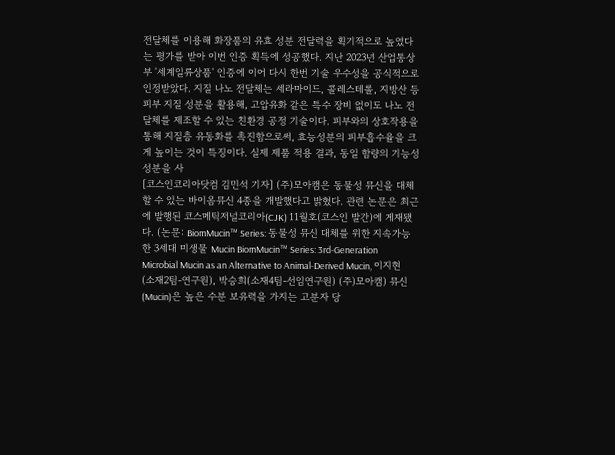전달체를 이용해 화장품의 유효 성분 전달력을 획기적으로 높였다는 평가를 받아 이번 인증 획득에 성공했다. 지난 2023년 산업통상부 '세계일류상품' 인증에 이어 다시 한번 기술 우수성을 공식적으로 인정받았다. 지질 나노 전달체는 세라마이드, 콜레스테롤, 지방산 등 피부 지질 성분을 활용해, 고압유화 같은 특수 장비 없이도 나노 전달체를 제조할 수 있는 친환경 공정 기술이다. 피부와의 상호작용을 통해 지질층 유동화를 촉진함으로써, 효능성분의 피부흡수율을 크게 높이는 것이 특징이다. 실제 제품 적용 결과, 동일 함량의 기능성 성분을 사
[코스인코리아닷컴 김민석 기자] (주)모아캠은 동물성 뮤신을 대체할 수 있는 바이옴뮤신 4종을 개발했다고 밝혔다. 관련 논문은 최근에 발행된 코스메틱저널코리아(CJK) 11월호(코스인 발간)에 게재됐다. (논문: BiomMucin™ Series: 동물성 뮤신 대체를 위한 지속가능한 3세대 미생물 Mucin BiomMucin™ Series: 3rd-Generation Microbial Mucin as an Alternative to Animal-Derived Mucin, 이지현(소재2팀-연구원), 박승희(소재4팀-선임연구원) (주)모아캠) 뮤신(Mucin)은 높은 수분 보유력을 가지는 고분자 당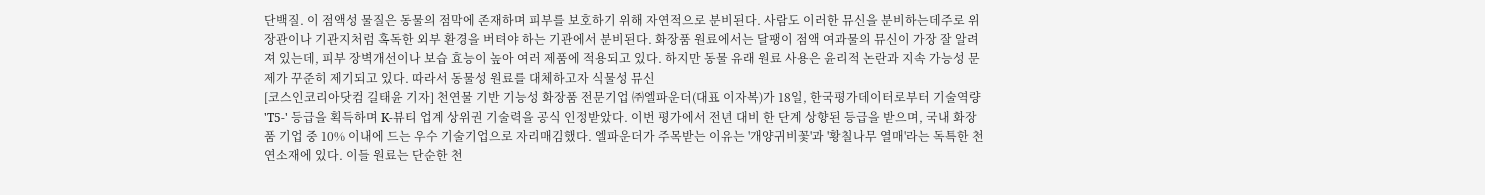단백질. 이 점액성 물질은 동물의 점막에 존재하며 피부를 보호하기 위해 자연적으로 분비된다. 사람도 이러한 뮤신을 분비하는데주로 위장관이나 기관지처럼 혹독한 외부 환경을 버텨야 하는 기관에서 분비된다. 화장품 원료에서는 달팽이 점액 여과물의 뮤신이 가장 잘 알려져 있는데, 피부 장벽개선이나 보습 효능이 높아 여러 제품에 적용되고 있다. 하지만 동물 유래 원료 사용은 윤리적 논란과 지속 가능성 문제가 꾸준히 제기되고 있다. 따라서 동물성 원료를 대체하고자 식물성 뮤신
[코스인코리아닷컴 길태윤 기자] 천연물 기반 기능성 화장품 전문기업 ㈜엘파운더(대표 이자복)가 18일, 한국평가데이터로부터 기술역량 'T5-' 등급을 획득하며 K-뷰티 업계 상위권 기술력을 공식 인정받았다. 이번 평가에서 전년 대비 한 단계 상향된 등급을 받으며, 국내 화장품 기업 중 10% 이내에 드는 우수 기술기업으로 자리매김했다. 엘파운더가 주목받는 이유는 '개양귀비꽃'과 '황칠나무 열매'라는 독특한 천연소재에 있다. 이들 원료는 단순한 천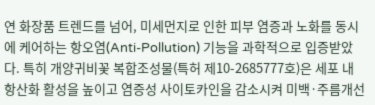연 화장품 트렌드를 넘어, 미세먼지로 인한 피부 염증과 노화를 동시에 케어하는 항오염(Anti-Pollution) 기능을 과학적으로 입증받았다. 특히 개양귀비꽃 복합조성물(특허 제10-2685777호)은 세포 내 항산화 활성을 높이고 염증성 사이토카인을 감소시켜 미백·주름개선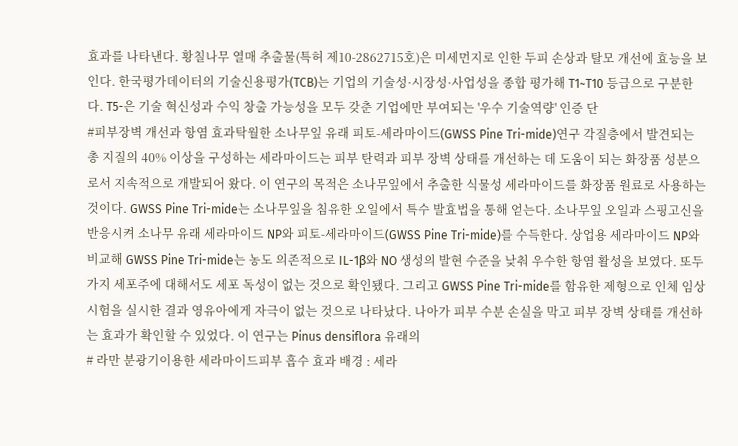효과를 나타낸다. 황칠나무 열매 추출물(특허 제10-2862715호)은 미세먼지로 인한 두피 손상과 탈모 개선에 효능을 보인다. 한국평가데이터의 기술신용평가(TCB)는 기업의 기술성·시장성·사업성을 종합 평가해 T1~T10 등급으로 구분한다. T5-은 기술 혁신성과 수익 창출 가능성을 모두 갖춘 기업에만 부여되는 '우수 기술역량' 인증 단
#피부장벽 개선과 항염 효과탁월한 소나무잎 유래 피토-세라마이드(GWSS Pine Tri-mide)연구 각질층에서 발견되는 총 지질의 40% 이상을 구성하는 세라마이드는 피부 탄력과 피부 장벽 상태를 개선하는 데 도움이 되는 화장품 성분으로서 지속적으로 개발되어 왔다. 이 연구의 목적은 소나무잎에서 추출한 식물성 세라마이드를 화장품 원료로 사용하는 것이다. GWSS Pine Tri-mide는 소나무잎을 침유한 오일에서 특수 발효법을 통해 얻는다. 소나무잎 오일과 스핑고신을 반응시켜 소나무 유래 세라마이드 NP와 피토-세라마이드(GWSS Pine Tri-mide)를 수득한다. 상업용 세라마이드 NP와 비교해 GWSS Pine Tri-mide는 농도 의존적으로 IL-1β와 NO 생성의 발현 수준을 낮춰 우수한 항염 활성을 보였다. 또두 가지 세포주에 대해서도 세포 독성이 없는 것으로 확인됐다. 그리고 GWSS Pine Tri-mide를 함유한 제형으로 인체 임상 시험을 실시한 결과 영유아에게 자극이 없는 것으로 나타났다. 나아가 피부 수분 손실을 막고 피부 장벽 상태를 개선하는 효과가 확인할 수 있었다. 이 연구는 Pinus densiflora 유래의
# 라만 분광기이용한 세라마이드피부 흡수 효과 배경 : 세라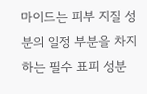마이드는 피부 지질 성분의 일정 부분을 차지하는 필수 표피 성분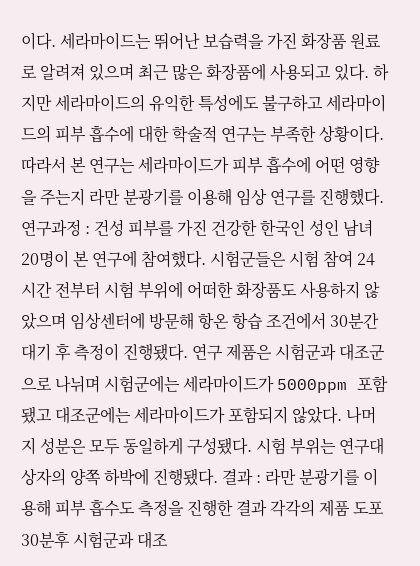이다. 세라마이드는 뛰어난 보습력을 가진 화장품 원료로 알려져 있으며 최근 많은 화장품에 사용되고 있다. 하지만 세라마이드의 유익한 특성에도 불구하고 세라마이드의 피부 흡수에 대한 학술적 연구는 부족한 상황이다. 따라서 본 연구는 세라마이드가 피부 흡수에 어떤 영향을 주는지 라만 분광기를 이용해 임상 연구를 진행했다. 연구과정 : 건성 피부를 가진 건강한 한국인 성인 남녀 20명이 본 연구에 참여했다. 시험군들은 시험 참여 24시간 전부터 시험 부위에 어떠한 화장품도 사용하지 않았으며 임상센터에 방문해 항온 항습 조건에서 30분간 대기 후 측정이 진행됐다. 연구 제품은 시험군과 대조군으로 나뉘며 시험군에는 세라마이드가 5000ppm 포함됐고 대조군에는 세라마이드가 포함되지 않았다. 나머지 성분은 모두 동일하게 구성됐다. 시험 부위는 연구대상자의 양쪽 하박에 진행됐다. 결과 : 라만 분광기를 이용해 피부 흡수도 측정을 진행한 결과 각각의 제품 도포 30분후 시험군과 대조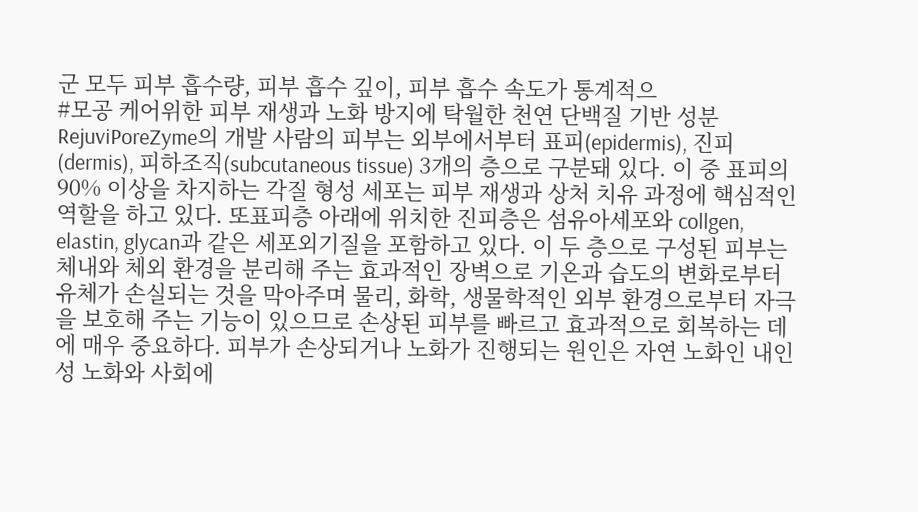군 모두 피부 흡수량, 피부 흡수 깊이, 피부 흡수 속도가 통계적으
#모공 케어위한 피부 재생과 노화 방지에 탁월한 천연 단백질 기반 성분RejuviPoreZyme의 개발 사람의 피부는 외부에서부터 표피(epidermis), 진피(dermis), 피하조직(subcutaneous tissue) 3개의 층으로 구분돼 있다. 이 중 표피의 90% 이상을 차지하는 각질 형성 세포는 피부 재생과 상처 치유 과정에 핵심적인 역할을 하고 있다. 또표피층 아래에 위치한 진피층은 섬유아세포와 collgen, elastin, glycan과 같은 세포외기질을 포함하고 있다. 이 두 층으로 구성된 피부는 체내와 체외 환경을 분리해 주는 효과적인 장벽으로 기온과 습도의 변화로부터 유체가 손실되는 것을 막아주며 물리, 화학, 생물학적인 외부 환경으로부터 자극을 보호해 주는 기능이 있으므로 손상된 피부를 빠르고 효과적으로 회복하는 데에 매우 중요하다. 피부가 손상되거나 노화가 진행되는 원인은 자연 노화인 내인성 노화와 사회에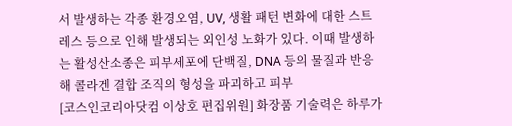서 발생하는 각종 환경오염, UV, 생활 패턴 변화에 대한 스트레스 등으로 인해 발생되는 외인성 노화가 있다. 이때 발생하는 활성산소종은 피부세포에 단백질, DNA 등의 물질과 반응해 콜라겐 결합 조직의 형성을 파괴하고 피부
[코스인코리아닷컴 이상호 편집위원] 화장품 기술력은 하루가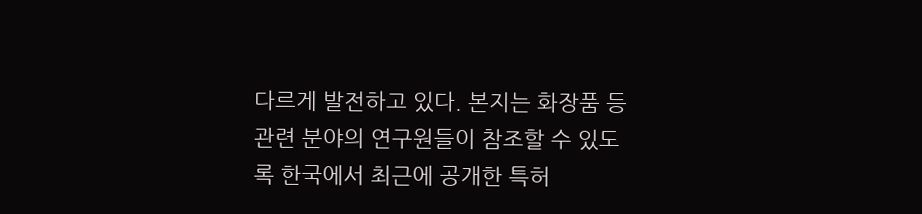다르게 발전하고 있다. 본지는 화장품 등 관련 분야의 연구원들이 참조할 수 있도록 한국에서 최근에 공개한 특허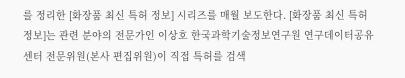를 정리한 [화장품 최신 특허 정보] 시리즈를 매월 보도한다. [화장품 최신 특허 정보]는 관련 분야의 전문가인 이상호 한국과학기술정보연구원 연구데이터공유센터 전문위원(본사 편집위원)이 직접 특허를 검색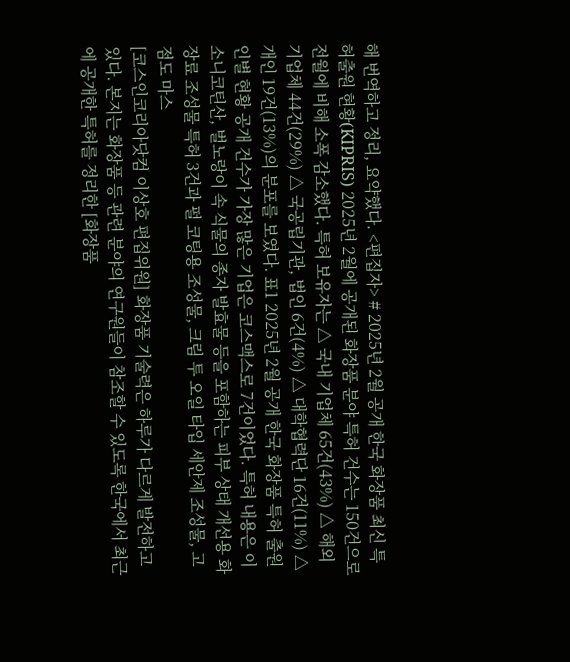해 번역하고 정리, 요약했다. <편집자> # 2025년 2월 공개 한국 화장품 최신 특허출원 현황(KIPRIS) 2025년 2월에 공개된 화장품 분야 특허 건수는 150건으로 전월에 비해 소폭 감소했다. 특허 보유자는 △ 국내 기업체 65건(43%) △ 해외기업체 44건(29%) △ 국공립기관, 법인 6건(4%) △ 대학협력단 16건(11%) △ 개인 19건(13%)의 분포를 보였다. 표1 2025년 2월 공개 한국 화장품 특허 출원인별 현황 공개 건수가 가장 많은 기업은 코스맥스로 7건이었다. 특허 내용은 이소니코틴산, 벌노랑이 속 식물의 종자 발효물 등을 포함하는 피부 상태 개선용 화장료 조성물 특허 3건과 펄 코팅용 조성물, 크림 투 오일 타입 세안제 조성물, 고점도 마스
[코스인코리아닷컴 이상호 편집위원] 화장품 기술력은 하루가 다르게 발전하고 있다. 본지는 화장품 등 관련 분야의 연구원들이 참조할 수 있도록 한국에서 최근에 공개한 특허를 정리한 [화장품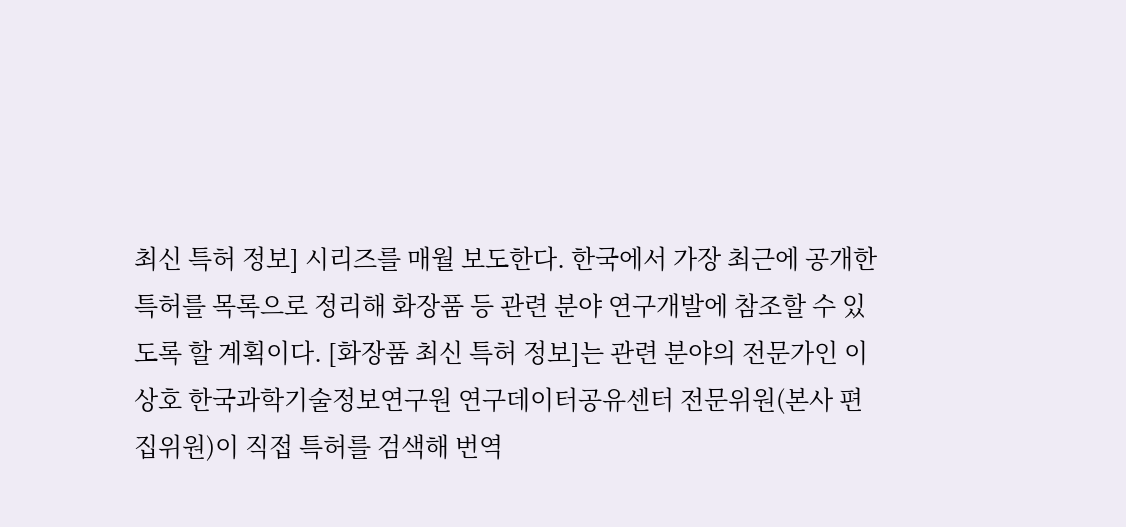최신 특허 정보] 시리즈를 매월 보도한다. 한국에서 가장 최근에 공개한 특허를 목록으로 정리해 화장품 등 관련 분야 연구개발에 참조할 수 있도록 할 계획이다. [화장품 최신 특허 정보]는 관련 분야의 전문가인 이상호 한국과학기술정보연구원 연구데이터공유센터 전문위원(본사 편집위원)이 직접 특허를 검색해 번역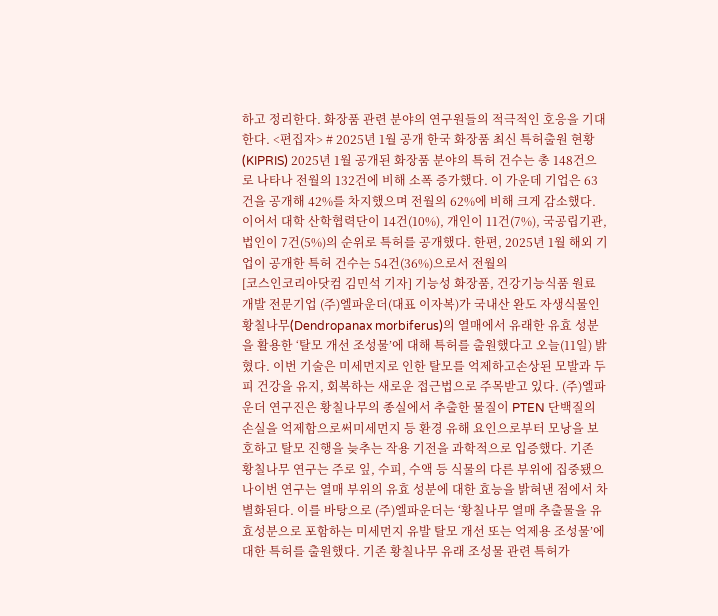하고 정리한다. 화장품 관련 분야의 연구원들의 적극적인 호응을 기대한다. <편집자> # 2025년 1월 공개 한국 화장품 최신 특허출원 현황(KIPRIS) 2025년 1월 공개된 화장품 분야의 특허 건수는 총 148건으로 나타나 전월의 132건에 비해 소폭 증가했다. 이 가운데 기업은 63건을 공개해 42%를 차지했으며 전월의 62%에 비해 크게 감소했다. 이어서 대학 산학협력단이 14건(10%), 개인이 11건(7%), 국공립기관, 법인이 7건(5%)의 순위로 특허를 공개했다. 한편, 2025년 1월 해외 기업이 공개한 특허 건수는 54건(36%)으로서 전월의
[코스인코리아닷컴 김민석 기자] 기능성 화장품, 건강기능식품 원료 개발 전문기업 (주)엘파운더(대표 이자복)가 국내산 완도 자생식물인 황칠나무(Dendropanax morbiferus)의 열매에서 유래한 유효 성분을 활용한 ‘탈모 개선 조성물’에 대해 특허를 출원했다고 오늘(11일) 밝혔다. 이번 기술은 미세먼지로 인한 탈모를 억제하고손상된 모발과 두피 건강을 유지, 회복하는 새로운 접근법으로 주목받고 있다. (주)엘파운더 연구진은 황칠나무의 종실에서 추출한 물질이 PTEN 단백질의 손실을 억제함으로써미세먼지 등 환경 유해 요인으로부터 모낭을 보호하고 탈모 진행을 늦추는 작용 기전을 과학적으로 입증했다. 기존 황칠나무 연구는 주로 잎, 수피, 수액 등 식물의 다른 부위에 집중됐으나이번 연구는 열매 부위의 유효 성분에 대한 효능을 밝혀낸 점에서 차별화된다. 이를 바탕으로 (주)엘파운더는 ‘황칠나무 열매 추출물을 유효성분으로 포함하는 미세먼지 유발 탈모 개선 또는 억제용 조성물’에 대한 특허를 출원했다. 기존 황칠나무 유래 조성물 관련 특허가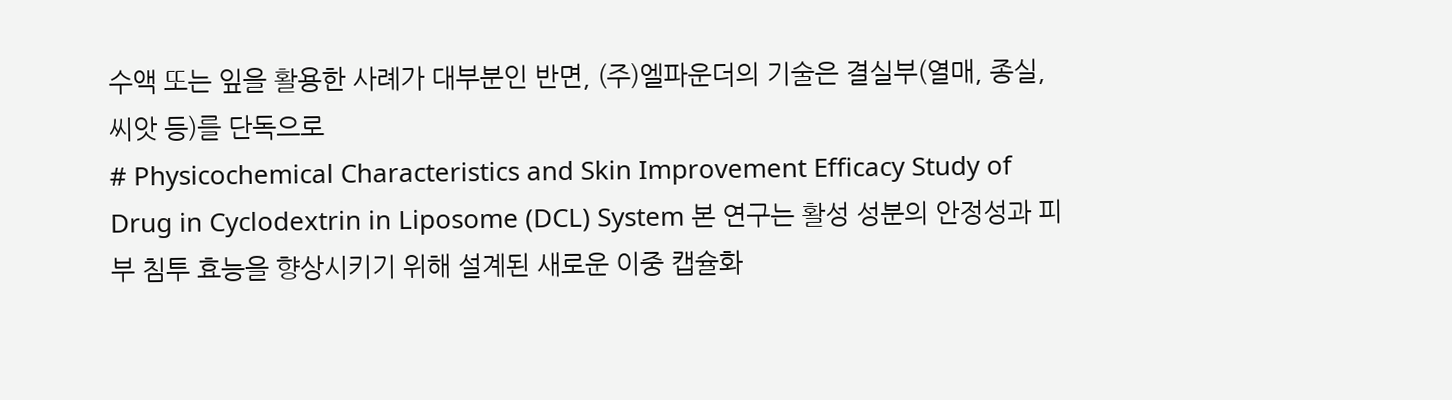수액 또는 잎을 활용한 사례가 대부분인 반면, (주)엘파운더의 기술은 결실부(열매, 종실, 씨앗 등)를 단독으로
# Physicochemical Characteristics and Skin Improvement Efficacy Study of Drug in Cyclodextrin in Liposome (DCL) System 본 연구는 활성 성분의 안정성과 피부 침투 효능을 향상시키기 위해 설계된 새로운 이중 캡슐화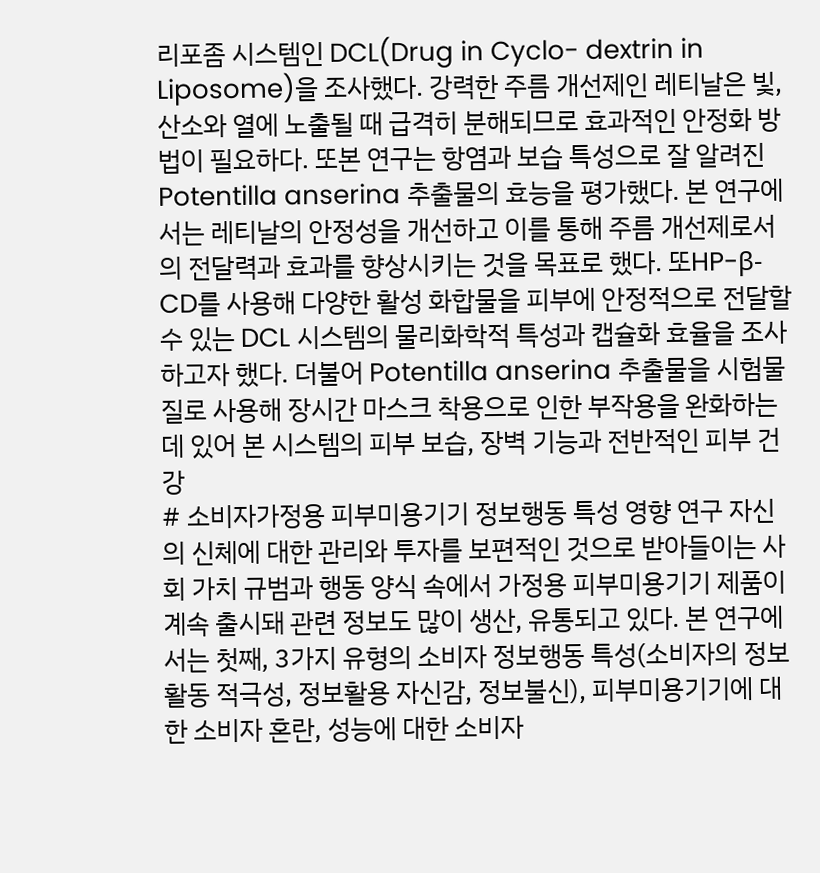리포좀 시스템인 DCL(Drug in Cyclo- dextrin in Liposome)을 조사했다. 강력한 주름 개선제인 레티날은 빛, 산소와 열에 노출될 때 급격히 분해되므로 효과적인 안정화 방법이 필요하다. 또본 연구는 항염과 보습 특성으로 잘 알려진 Potentilla anserina 추출물의 효능을 평가했다. 본 연구에서는 레티날의 안정성을 개선하고 이를 통해 주름 개선제로서의 전달력과 효과를 향상시키는 것을 목표로 했다. 또HP-β-CD를 사용해 다양한 활성 화합물을 피부에 안정적으로 전달할 수 있는 DCL 시스템의 물리화학적 특성과 캡슐화 효율을 조사하고자 했다. 더불어 Potentilla anserina 추출물을 시험물질로 사용해 장시간 마스크 착용으로 인한 부작용을 완화하는 데 있어 본 시스템의 피부 보습, 장벽 기능과 전반적인 피부 건강
# 소비자가정용 피부미용기기 정보행동 특성 영향 연구 자신의 신체에 대한 관리와 투자를 보편적인 것으로 받아들이는 사회 가치 규범과 행동 양식 속에서 가정용 피부미용기기 제품이 계속 출시돼 관련 정보도 많이 생산, 유통되고 있다. 본 연구에서는 첫째, 3가지 유형의 소비자 정보행동 특성(소비자의 정보활동 적극성, 정보활용 자신감, 정보불신), 피부미용기기에 대한 소비자 혼란, 성능에 대한 소비자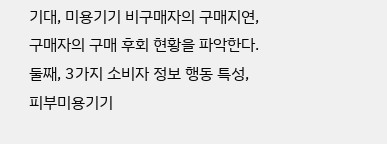기대, 미용기기 비구매자의 구매지연, 구매자의 구매 후회 현황을 파악한다. 둘째, 3가지 소비자 정보 행동 특성, 피부미용기기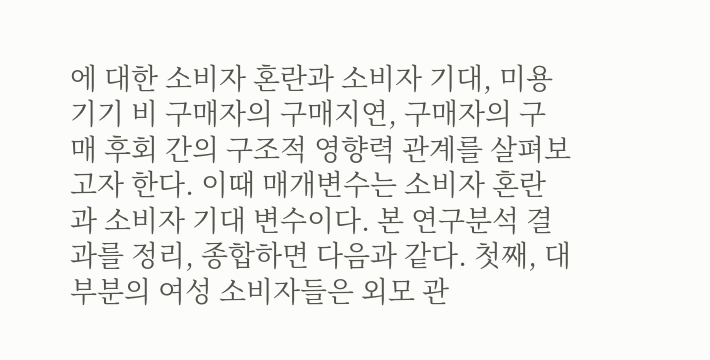에 대한 소비자 혼란과 소비자 기대, 미용기기 비 구매자의 구매지연, 구매자의 구매 후회 간의 구조적 영향력 관계를 살펴보고자 한다. 이때 매개변수는 소비자 혼란과 소비자 기대 변수이다. 본 연구분석 결과를 정리, 종합하면 다음과 같다. 첫째, 대부분의 여성 소비자들은 외모 관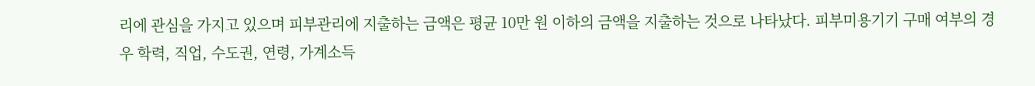리에 관심을 가지고 있으며 피부관리에 지출하는 금액은 평균 10만 원 이하의 금액을 지출하는 것으로 나타났다. 피부미용기기 구매 여부의 경우 학력, 직업, 수도권, 연령, 가계소득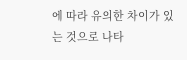에 따라 유의한 차이가 있는 것으로 나타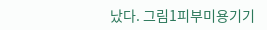났다. 그림1피부미용기기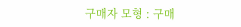구매자 모형 : 구매